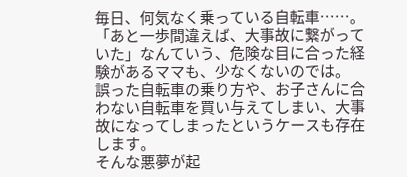毎日、何気なく乗っている自転車……。
「あと一歩間違えば、大事故に繋がっていた」なんていう、危険な目に合った経験があるママも、少なくないのでは。
誤った自転車の乗り方や、お子さんに合わない自転車を買い与えてしまい、大事故になってしまったというケースも存在します。
そんな悪夢が起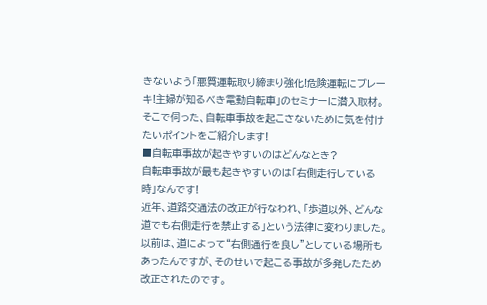きないよう「悪質運転取り締まり強化!危険運転にブレーキ!主婦が知るべき電動自転車」のセミナーに潜入取材。そこで伺った、自転車事故を起こさないために気を付けたいポイントをご紹介します!
■自転車事故が起きやすいのはどんなとき?
自転車事故が最も起きやすいのは「右側走行している時」なんです!
近年、道路交通法の改正が行なわれ、「歩道以外、どんな道でも右側走行を禁止する」という法律に変わりました。
以前は、道によって“右側通行を良し”としている場所もあったんですが、そのせいで起こる事故が多発したため改正されたのです。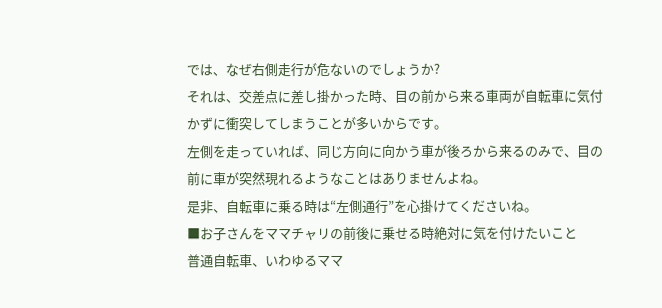では、なぜ右側走行が危ないのでしょうか?
それは、交差点に差し掛かった時、目の前から来る車両が自転車に気付かずに衝突してしまうことが多いからです。
左側を走っていれば、同じ方向に向かう車が後ろから来るのみで、目の前に車が突然現れるようなことはありませんよね。
是非、自転車に乗る時は“左側通行”を心掛けてくださいね。
■お子さんをママチャリの前後に乗せる時絶対に気を付けたいこと
普通自転車、いわゆるママ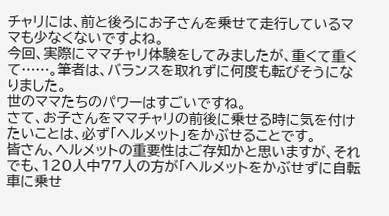チャリには、前と後ろにお子さんを乗せて走行しているママも少なくないですよね。
今回、実際にママチャリ体験をしてみましたが、重くて重くて……。筆者は、バランスを取れずに何度も転びそうになりました。
世のママたちのパワーはすごいですね。
さて、お子さんをママチャリの前後に乗せる時に気を付けたいことは、必ず「ヘルメット」をかぶせることです。
皆さん、ヘルメットの重要性はご存知かと思いますが、それでも、120人中77人の方が「ヘルメットをかぶせずに自転車に乗せ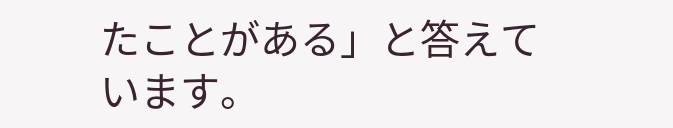たことがある」と答えています。